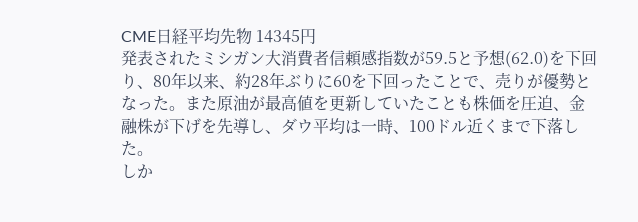CME日経平均先物 14345円
発表されたミシガン大消費者信頼感指数が59.5と予想(62.0)を下回り、80年以来、約28年ぶりに60を下回ったことで、売りが優勢となった。また原油が最高値を更新していたことも株価を圧迫、金融株が下げを先導し、ダウ平均は一時、100ドル近くまで下落した。
しか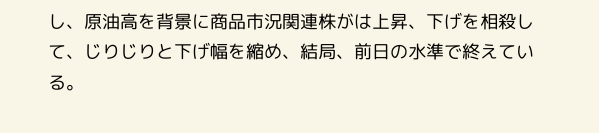し、原油高を背景に商品市況関連株がは上昇、下げを相殺して、じりじりと下げ幅を縮め、結局、前日の水準で終えている。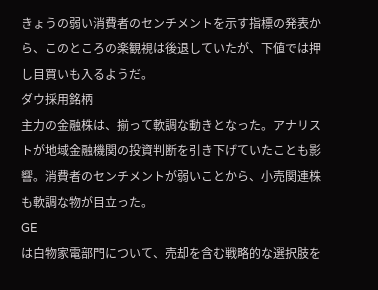きょうの弱い消費者のセンチメントを示す指標の発表から、このところの楽観視は後退していたが、下値では押し目買いも入るようだ。
ダウ採用銘柄
主力の金融株は、揃って軟調な動きとなった。アナリストが地域金融機関の投資判断を引き下げていたことも影響。消費者のセンチメントが弱いことから、小売関連株も軟調な物が目立った。
GE
は白物家電部門について、売却を含む戦略的な選択肢を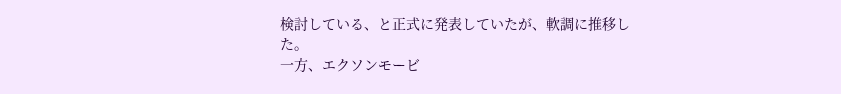検討している、と正式に発表していたが、軟調に推移した。
一方、エクソンモービ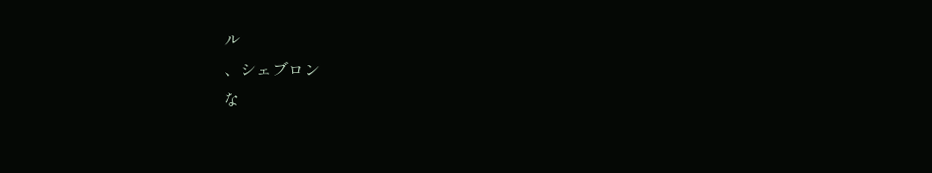ル
、シェブロン
な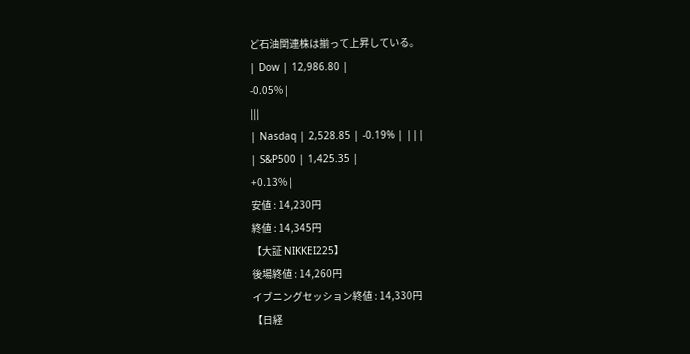ど石油関連株は揃って上昇している。
| Dow | 12,986.80 |
-0.05% |
|||
| Nasdaq | 2,528.85 | -0.19% | |||
| S&P500 | 1,425.35 |
+0.13% |
安値 : 14,230円
終値 : 14,345円
【大証 NIKKEI225】
後場終値 : 14,260円
イブニングセッション終値 : 14,330円
【日経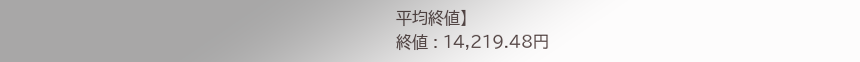平均終値】
終値 : 14,219.48円